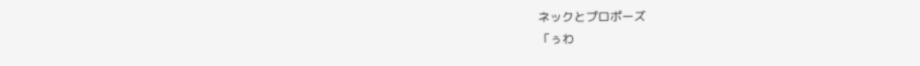ネックとプロポーズ
「ぅわ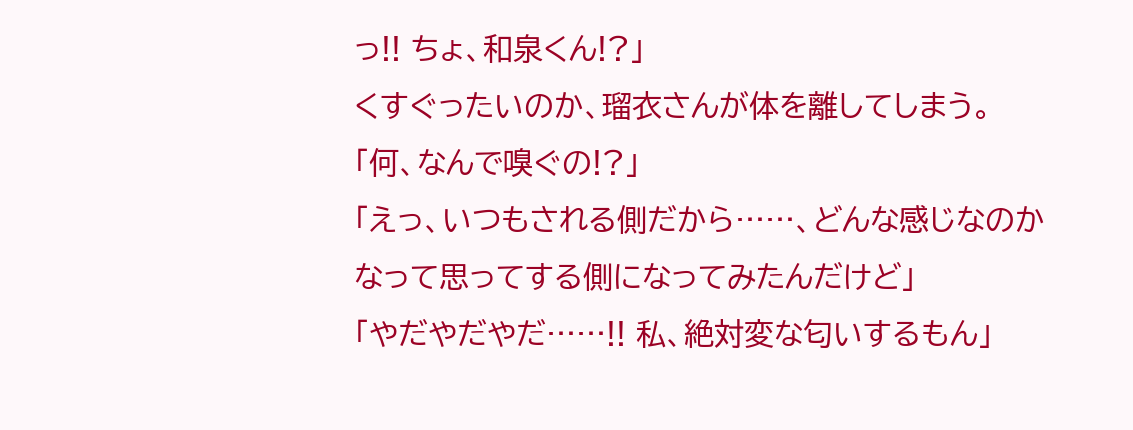っ!! ちょ、和泉くん!?」
くすぐったいのか、瑠衣さんが体を離してしまう。
「何、なんで嗅ぐの!?」
「えっ、いつもされる側だから……、どんな感じなのかなって思ってする側になってみたんだけど」
「やだやだやだ……!! 私、絶対変な匂いするもん」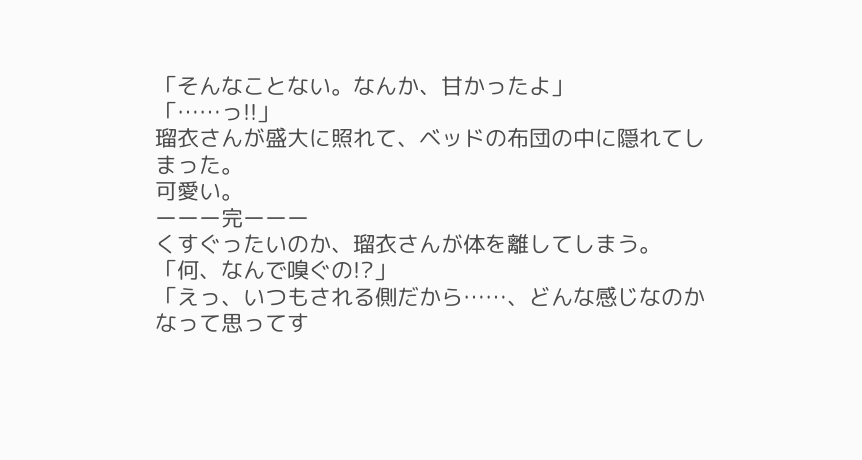「そんなことない。なんか、甘かったよ」
「……っ!!」
瑠衣さんが盛大に照れて、ベッドの布団の中に隠れてしまった。
可愛い。
ーーー完ーーー
くすぐったいのか、瑠衣さんが体を離してしまう。
「何、なんで嗅ぐの!?」
「えっ、いつもされる側だから……、どんな感じなのかなって思ってす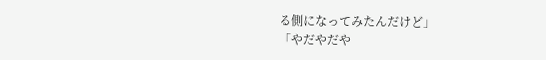る側になってみたんだけど」
「やだやだや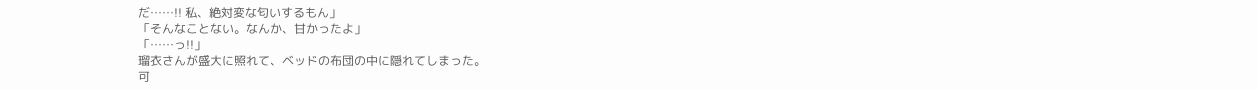だ……!! 私、絶対変な匂いするもん」
「そんなことない。なんか、甘かったよ」
「……っ!!」
瑠衣さんが盛大に照れて、ベッドの布団の中に隠れてしまった。
可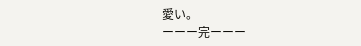愛い。
ーーー完ーーー